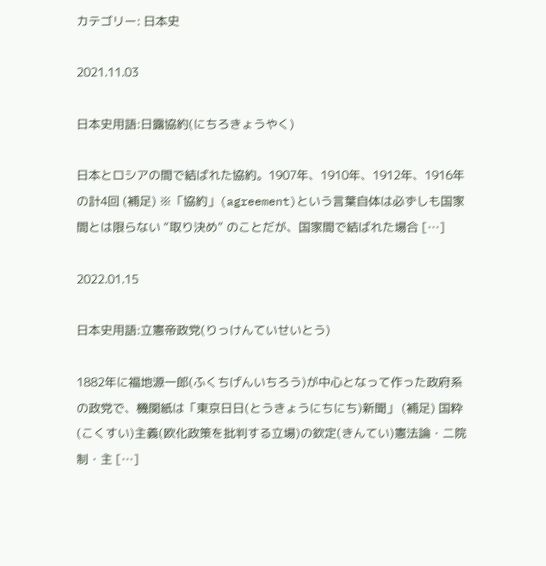カテゴリー: 日本史

2021.11.03

日本史用語:日露協約(にちろきょうやく)

日本とロシアの間で結ばれた協約。1907年、1910年、1912年、1916年の計4回 (補足) ※「協約」(agreement)という言葉自体は必ずしも国家間とは限らない “取り決め” のことだが、国家間で結ばれた場合 […]

2022.01.15

日本史用語:立憲帝政党(りっけんていせいとう)

1882年に福地源一郎(ふくちげんいちろう)が中心となって作った政府系の政党で、機関紙は「東京日日(とうきょうにちにち)新聞」 (補足) 国粋(こくすい)主義(欧化政策を批判する立場)の欽定(きんてい)憲法論・二院制・主 […]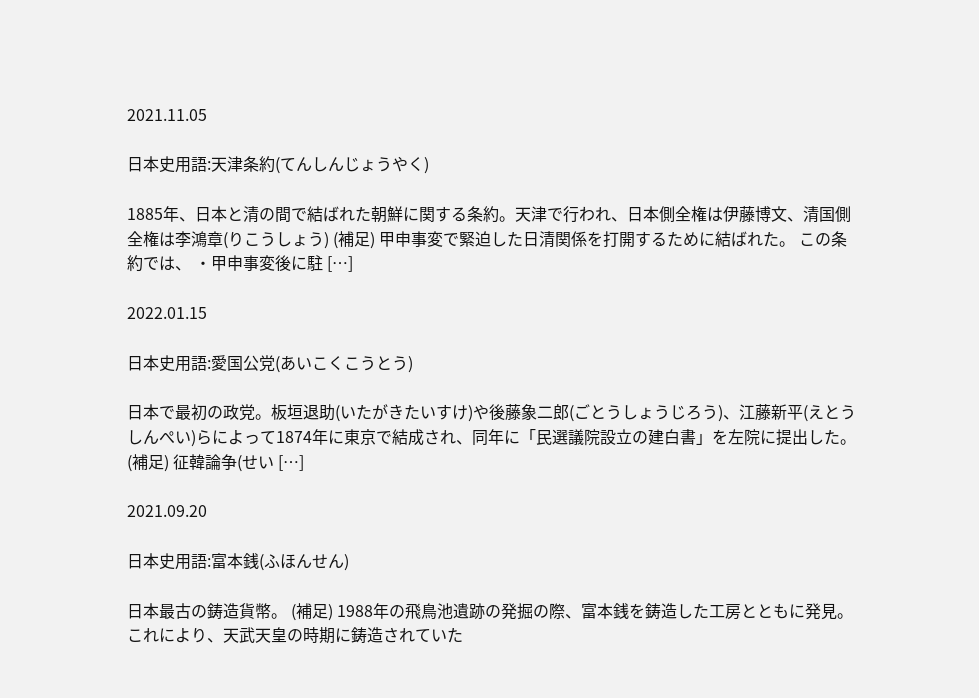2021.11.05

日本史用語:天津条約(てんしんじょうやく)

1885年、日本と清の間で結ばれた朝鮮に関する条約。天津で行われ、日本側全権は伊藤博文、清国側全権は李鴻章(りこうしょう) (補足) 甲申事変で緊迫した日清関係を打開するために結ばれた。 この条約では、 ・甲申事変後に駐 […]

2022.01.15

日本史用語:愛国公党(あいこくこうとう)

日本で最初の政党。板垣退助(いたがきたいすけ)や後藤象二郎(ごとうしょうじろう)、江藤新平(えとうしんぺい)らによって1874年に東京で結成され、同年に「民選議院設立の建白書」を左院に提出した。 (補足) 征韓論争(せい […]

2021.09.20

日本史用語:富本銭(ふほんせん)

日本最古の鋳造貨幣。 (補足) 1988年の飛鳥池遺跡の発掘の際、富本銭を鋳造した工房とともに発見。これにより、天武天皇の時期に鋳造されていた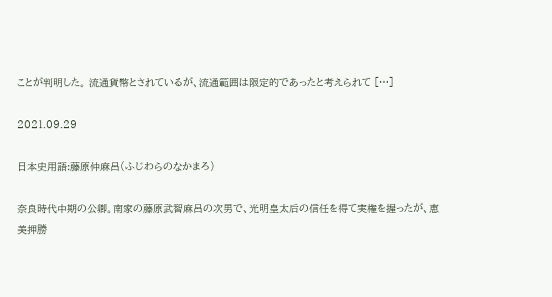ことが判明した。 流通貨幣とされているが、流通範囲は限定的であったと考えられて […]

2021.09.29

日本史用語:藤原仲麻呂(ふじわらのなかまろ)

奈良時代中期の公卿。南家の藤原武智麻呂の次男で、光明皇太后の信任を得て実権を握ったが、恵美押勝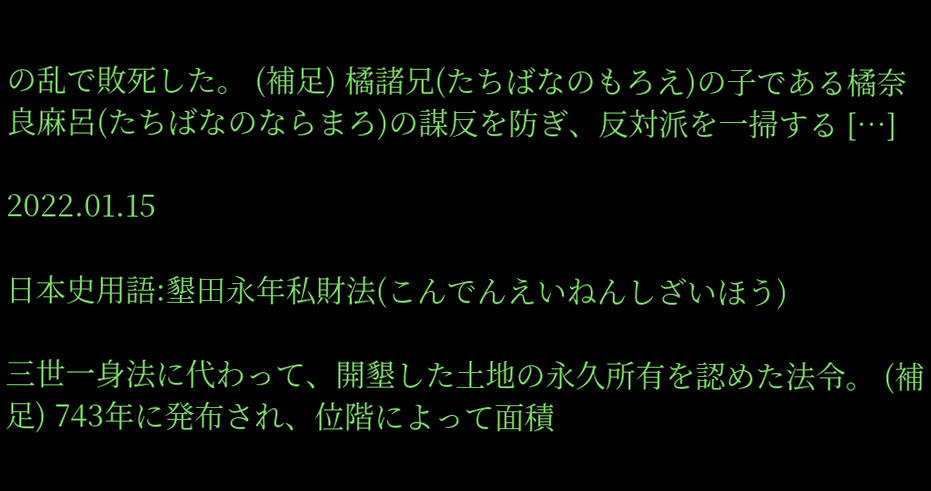の乱で敗死した。 (補足) 橘諸兄(たちばなのもろえ)の子である橘奈良麻呂(たちばなのならまろ)の謀反を防ぎ、反対派を一掃する […]

2022.01.15

日本史用語:墾田永年私財法(こんでんえいねんしざいほう)

三世一身法に代わって、開墾した土地の永久所有を認めた法令。 (補足) 743年に発布され、位階によって面積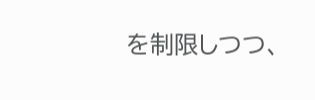を制限しつつ、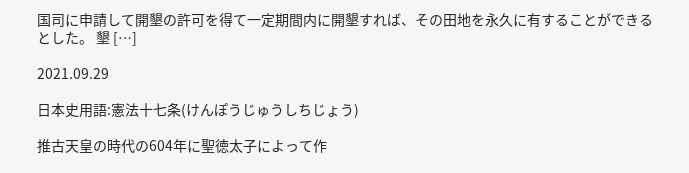国司に申請して開墾の許可を得て一定期間内に開墾すれば、その田地を永久に有することができるとした。 墾 […]

2021.09.29

日本史用語:憲法十七条(けんぽうじゅうしちじょう)

推古天皇の時代の604年に聖徳太子によって作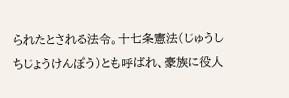られたとされる法令。十七条憲法(じゅうしちじょうけんぽう)とも呼ばれ、豪族に役人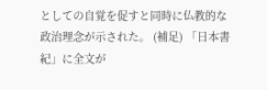としての自覚を促すと同時に仏教的な政治理念が示された。 (補足) 「日本書紀」に全文が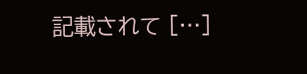記載されて […]